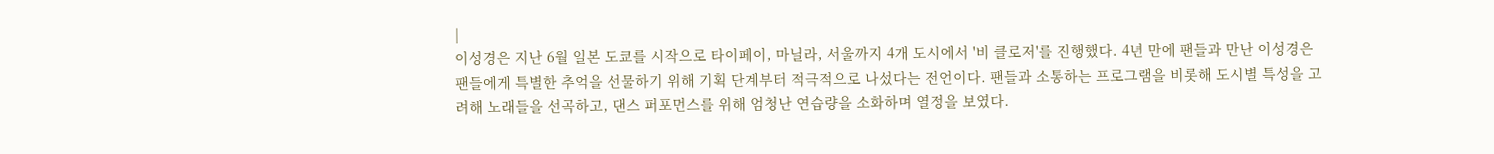|
이성경은 지난 6월 일본 도쿄를 시작으로 타이페이, 마닐라, 서울까지 4개 도시에서 '비 클로저'를 진행했다. 4년 만에 팬들과 만난 이성경은 팬들에게 특별한 추억을 선물하기 위해 기획 단계부터 적극적으로 나섰다는 전언이다. 팬들과 소통하는 프로그램을 비롯해 도시별 특성을 고려해 노래들을 선곡하고, 댄스 퍼포먼스를 위해 엄청난 연습량을 소화하며 열정을 보였다.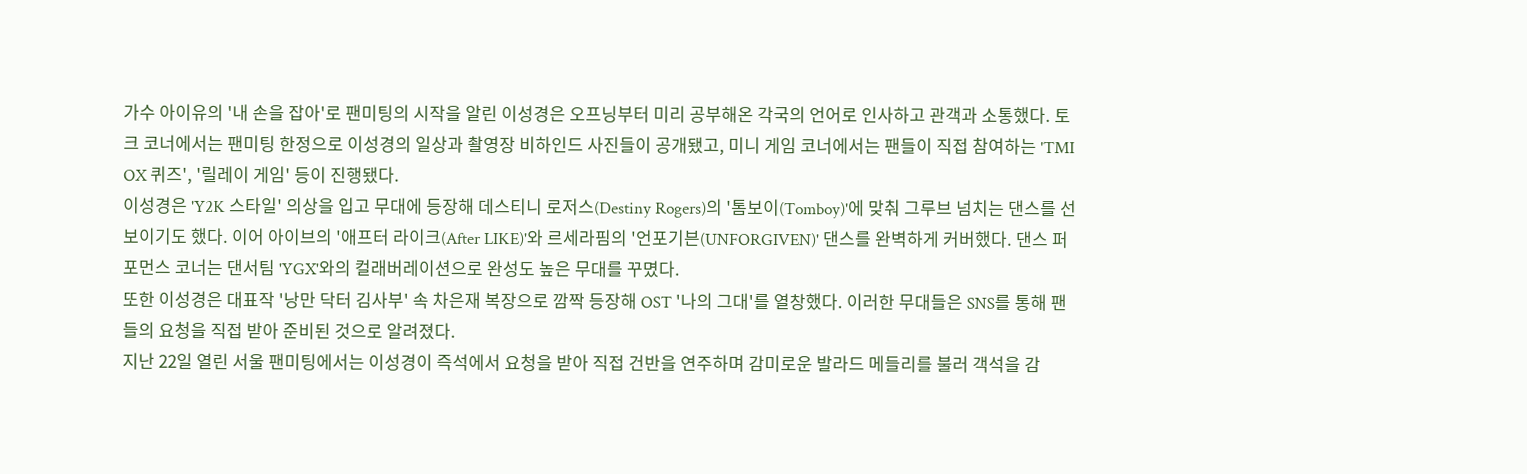가수 아이유의 '내 손을 잡아'로 팬미팅의 시작을 알린 이성경은 오프닝부터 미리 공부해온 각국의 언어로 인사하고 관객과 소통했다. 토크 코너에서는 팬미팅 한정으로 이성경의 일상과 촬영장 비하인드 사진들이 공개됐고, 미니 게임 코너에서는 팬들이 직접 참여하는 'TMI OX 퀴즈', '릴레이 게임' 등이 진행됐다.
이성경은 'Y2K 스타일' 의상을 입고 무대에 등장해 데스티니 로저스(Destiny Rogers)의 '톰보이(Tomboy)'에 맞춰 그루브 넘치는 댄스를 선보이기도 했다. 이어 아이브의 '애프터 라이크(After LIKE)'와 르세라핌의 '언포기븐(UNFORGIVEN)' 댄스를 완벽하게 커버했다. 댄스 퍼포먼스 코너는 댄서팀 'YGX'와의 컬래버레이션으로 완성도 높은 무대를 꾸몄다.
또한 이성경은 대표작 '낭만 닥터 김사부' 속 차은재 복장으로 깜짝 등장해 OST '나의 그대'를 열창했다. 이러한 무대들은 SNS를 통해 팬들의 요청을 직접 받아 준비된 것으로 알려졌다.
지난 22일 열린 서울 팬미팅에서는 이성경이 즉석에서 요청을 받아 직접 건반을 연주하며 감미로운 발라드 메들리를 불러 객석을 감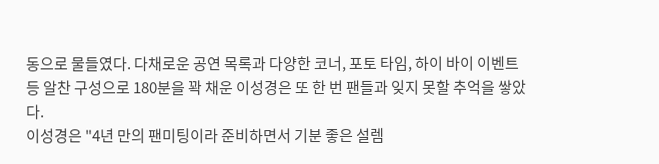동으로 물들였다. 다채로운 공연 목록과 다양한 코너, 포토 타임, 하이 바이 이벤트 등 알찬 구성으로 180분을 꽉 채운 이성경은 또 한 번 팬들과 잊지 못할 추억을 쌓았다.
이성경은 "4년 만의 팬미팅이라 준비하면서 기분 좋은 설렘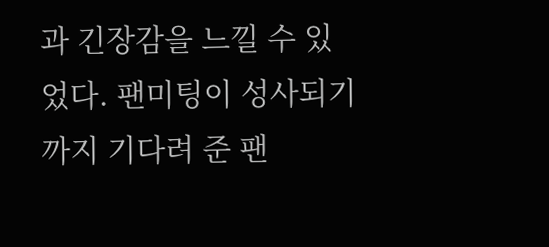과 긴장감을 느낄 수 있었다. 팬미팅이 성사되기까지 기다려 준 팬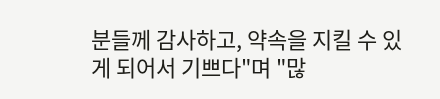분들께 감사하고, 약속을 지킬 수 있게 되어서 기쁘다"며 "많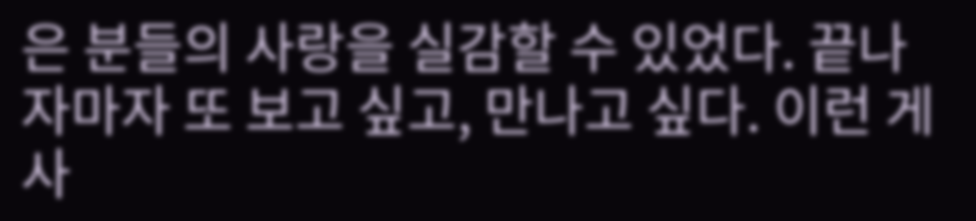은 분들의 사랑을 실감할 수 있었다. 끝나자마자 또 보고 싶고, 만나고 싶다. 이런 게 사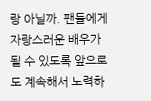랑 아닐까. 팬들에게 자랑스러운 배우가 될 수 있도록 앞으로도 계속해서 노력하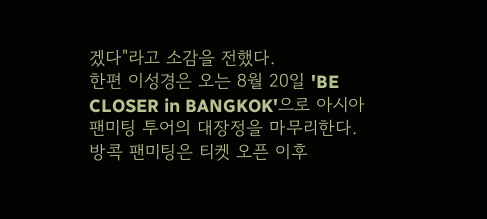겠다"라고 소감을 전했다.
한편 이성경은 오는 8월 20일 'BE CLOSER in BANGKOK'으로 아시아 팬미팅 투어의 대장정을 마무리한다. 방콕 팬미팅은 티켓 오픈 이후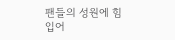팬들의 성원에 힘입어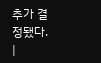추가 결정됐다.
|